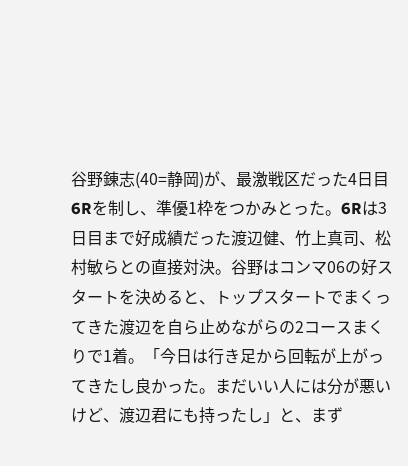谷野錬志(40=静岡)が、最激戦区だった4日目6Rを制し、準優1枠をつかみとった。6Rは3日目まで好成績だった渡辺健、竹上真司、松村敏らとの直接対決。谷野はコンマ06の好スタートを決めると、トップスタートでまくってきた渡辺を自ら止めながらの2コースまくりで1着。「今日は行き足から回転が上がってきたし良かった。まだいい人には分が悪いけど、渡辺君にも持ったし」と、まず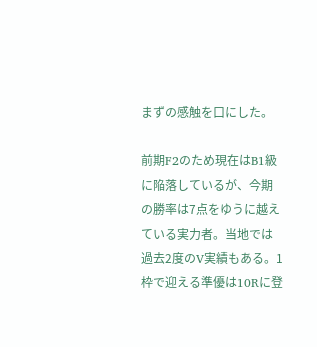まずの感触を口にした。

前期F2のため現在はB1級に陥落しているが、今期の勝率は7点をゆうに越えている実力者。当地では過去2度のV実績もある。1枠で迎える準優は10Rに登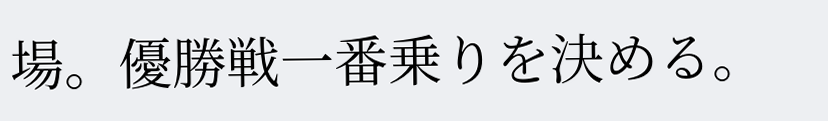場。優勝戦一番乗りを決める。